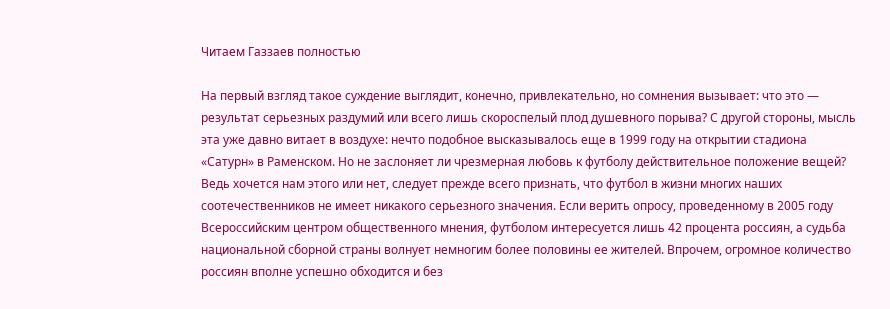Читаем Газзаев полностью

На первый взгляд такое суждение выглядит, конечно, привлекательно, но сомнения вызывает: что это — результат серьезных раздумий или всего лишь скороспелый плод душевного порыва? С другой стороны, мысль эта уже давно витает в воздухе: нечто подобное высказывалось еще в 1999 году на открытии стадиона «Сатурн» в Раменском. Но не заслоняет ли чрезмерная любовь к футболу действительное положение вещей? Ведь хочется нам этого или нет, следует прежде всего признать, что футбол в жизни многих наших соотечественников не имеет никакого серьезного значения. Если верить опросу, проведенному в 2005 году Всероссийским центром общественного мнения, футболом интересуется лишь 42 процента россиян, а судьба национальной сборной страны волнует немногим более половины ее жителей. Впрочем, огромное количество россиян вполне успешно обходится и без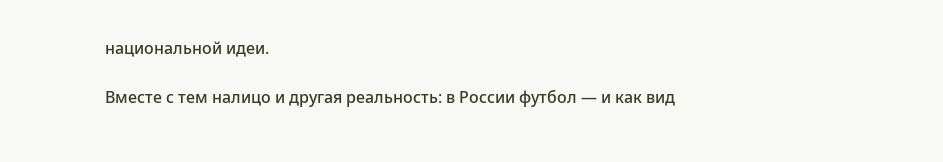национальной идеи.

Вместе с тем налицо и другая реальность: в России футбол — и как вид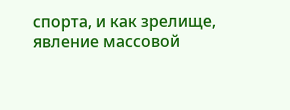спорта, и как зрелище, явление массовой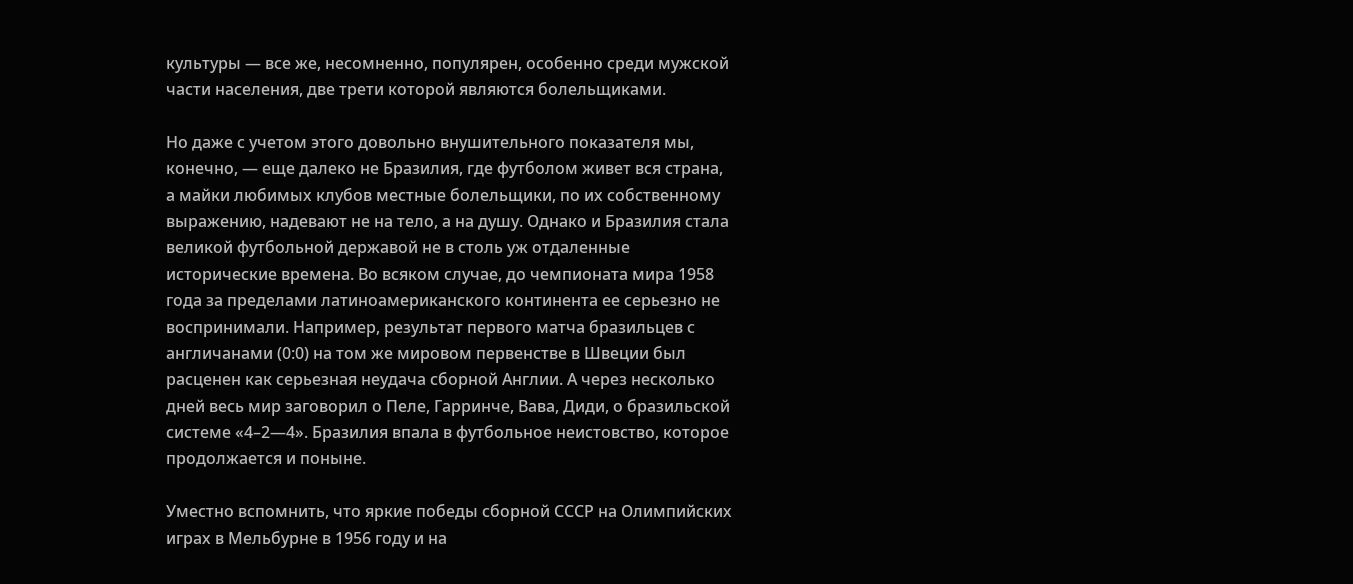культуры — все же, несомненно, популярен, особенно среди мужской части населения, две трети которой являются болельщиками.

Но даже с учетом этого довольно внушительного показателя мы, конечно, — еще далеко не Бразилия, где футболом живет вся страна, а майки любимых клубов местные болельщики, по их собственному выражению, надевают не на тело, а на душу. Однако и Бразилия стала великой футбольной державой не в столь уж отдаленные исторические времена. Во всяком случае, до чемпионата мира 1958 года за пределами латиноамериканского континента ее серьезно не воспринимали. Например, результат первого матча бразильцев с англичанами (0:0) на том же мировом первенстве в Швеции был расценен как серьезная неудача сборной Англии. А через несколько дней весь мир заговорил о Пеле, Гарринче, Вава, Диди, о бразильской системе «4–2—4». Бразилия впала в футбольное неистовство, которое продолжается и поныне.

Уместно вспомнить, что яркие победы сборной СССР на Олимпийских играх в Мельбурне в 1956 году и на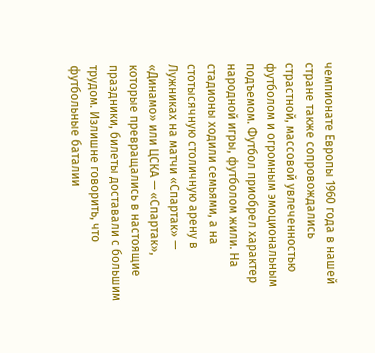чемпионате Европы 1960 года в нашей стране также сопровождались страстной, массовой увлеченностью футболом и огромным эмоциональным подъемом. Футбол приобрел характер народной игры, футболом жили. На стадионы ходили семьями, а на стотысячную столичную арену в Лужниках на матчи «Спартак» — «Динамо» или ЦСКА — «Спартак», которые превращались в настоящие праздники, билеты доставали с большим трудом. Излишне говорить, что футбольные баталии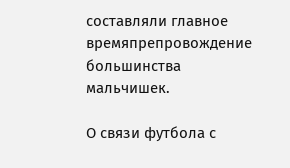составляли главное времяпрепровождение большинства мальчишек.

О связи футбола с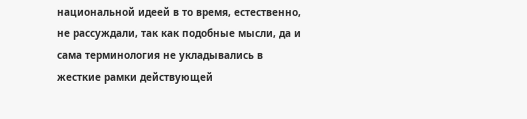национальной идеей в то время, естественно, не рассуждали, так как подобные мысли, да и сама терминология не укладывались в жесткие рамки действующей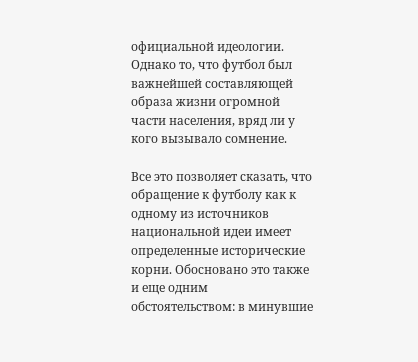официальной идеологии. Однако то, что футбол был важнейшей составляющей образа жизни огромной части населения, вряд ли у кого вызывало сомнение.

Все это позволяет сказать, что обращение к футболу как к одному из источников национальной идеи имеет определенные исторические корни. Обосновано это также и еще одним обстоятельством: в минувшие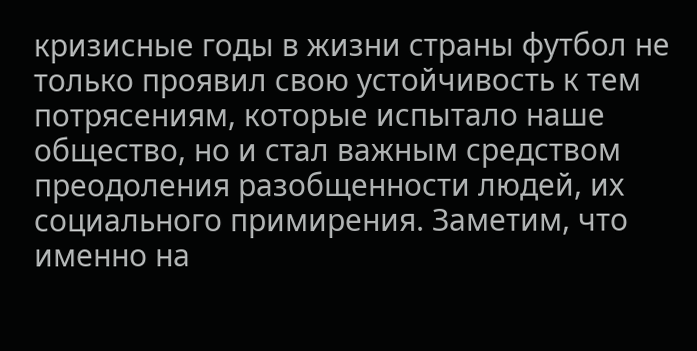кризисные годы в жизни страны футбол не только проявил свою устойчивость к тем потрясениям, которые испытало наше общество, но и стал важным средством преодоления разобщенности людей, их социального примирения. Заметим, что именно на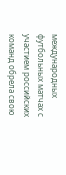международных футбольных матчах с участием российских команд обрела свою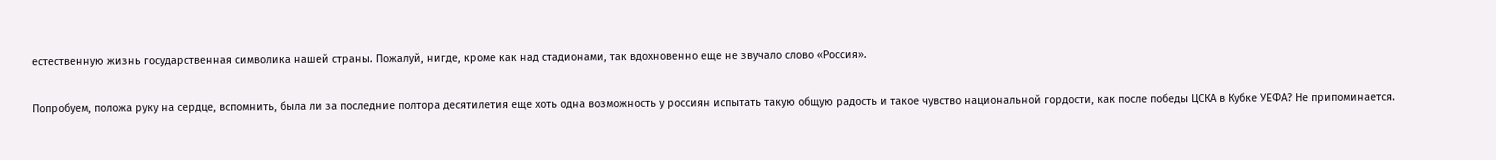естественную жизнь государственная символика нашей страны. Пожалуй, нигде, кроме как над стадионами, так вдохновенно еще не звучало слово «Россия».

Попробуем, положа руку на сердце, вспомнить, была ли за последние полтора десятилетия еще хоть одна возможность у россиян испытать такую общую радость и такое чувство национальной гордости, как после победы ЦСКА в Кубке УЕФА? Не припоминается.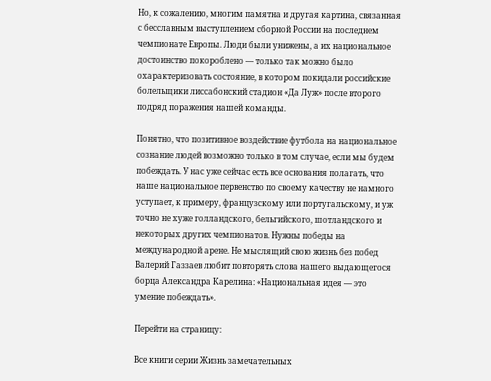Но, к сожалению, многим памятна и другая картина, связанная с бесславным выступлением сборной России на последнем чемпионате Европы. Люди были унижены, а их национальное достоинство покороблено — только так можно было охарактеризовать состояние, в котором покидали российские болельщики лиссабонский стадион «Да Луж» после второго подряд поражения нашей команды.

Понятно, что позитивное воздействие футбола на национальное сознание людей возможно только в том случае, если мы будем побеждать. У нас уже сейчас есть все основания полагать, что наше национальное первенство по своему качеству не намного уступает, к примеру, французскому или португальскому, и уж точно не хуже голландского, бельгийского, шотландского и некоторых других чемпионатов. Нужны победы на международной арене. Не мыслящий свою жизнь без побед Валерий Газзаев любит повторять слова нашего выдающегося борца Александра Карелина: «Национальная идея — это умение побеждать».

Перейти на страницу:

Все книги серии Жизнь замечательных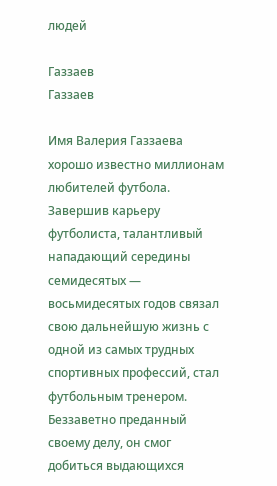людей

Газзаев
Газзаев

Имя Валерия Газзаева хорошо известно миллионам любителей футбола. Завершив карьеру футболиста, талантливый нападающий середины семидесятых — восьмидесятых годов связал свою дальнейшую жизнь с одной из самых трудных спортивных профессий, стал футбольным тренером. Беззаветно преданный своему делу, он смог добиться выдающихся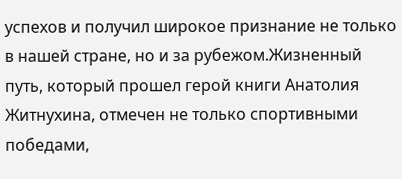успехов и получил широкое признание не только в нашей стране, но и за рубежом.Жизненный путь, который прошел герой книги Анатолия Житнухина, отмечен не только спортивными победами,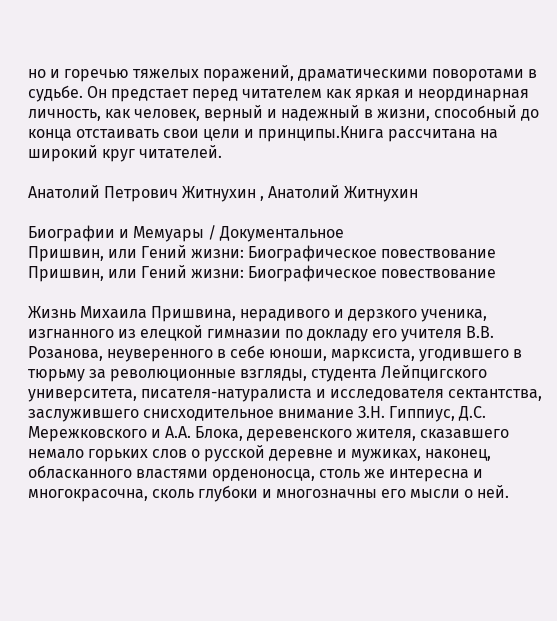но и горечью тяжелых поражений, драматическими поворотами в судьбе. Он предстает перед читателем как яркая и неординарная личность, как человек, верный и надежный в жизни, способный до конца отстаивать свои цели и принципы.Книга рассчитана на широкий круг читателей.

Анатолий Петрович Житнухин , Анатолий Житнухин

Биографии и Мемуары / Документальное
Пришвин, или Гений жизни: Биографическое повествование
Пришвин, или Гений жизни: Биографическое повествование

Жизнь Михаила Пришвина, нерадивого и дерзкого ученика, изгнанного из елецкой гимназии по докладу его учителя В.В. Розанова, неуверенного в себе юноши, марксиста, угодившего в тюрьму за революционные взгляды, студента Лейпцигского университета, писателя-натуралиста и исследователя сектантства, заслужившего снисходительное внимание З.Н. Гиппиус, Д.С. Мережковского и А.А. Блока, деревенского жителя, сказавшего немало горьких слов о русской деревне и мужиках, наконец, обласканного властями орденоносца, столь же интересна и многокрасочна, сколь глубоки и многозначны его мысли о ней.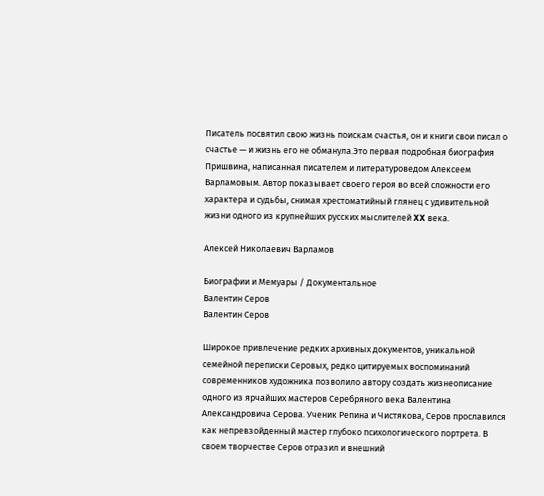Писатель посвятил свою жизнь поискам счастья, он и книги свои писал о счастье — и жизнь его не обманула.Это первая подробная биография Пришвина, написанная писателем и литературоведом Алексеем Варламовым. Автор показывает своего героя во всей сложности его характера и судьбы, снимая хрестоматийный глянец с удивительной жизни одного из крупнейших русских мыслителей XX века.

Алексей Николаевич Варламов

Биографии и Мемуары / Документальное
Валентин Серов
Валентин Серов

Широкое привлечение редких архивных документов, уникальной семейной переписки Серовых, редко цитируемых воспоминаний современников художника позволило автору создать жизнеописание одного из ярчайших мастеров Серебряного века Валентина Александровича Серова. Ученик Репина и Чистякова, Серов прославился как непревзойденный мастер глубоко психологического портрета. В своем творчестве Серов отразил и внешний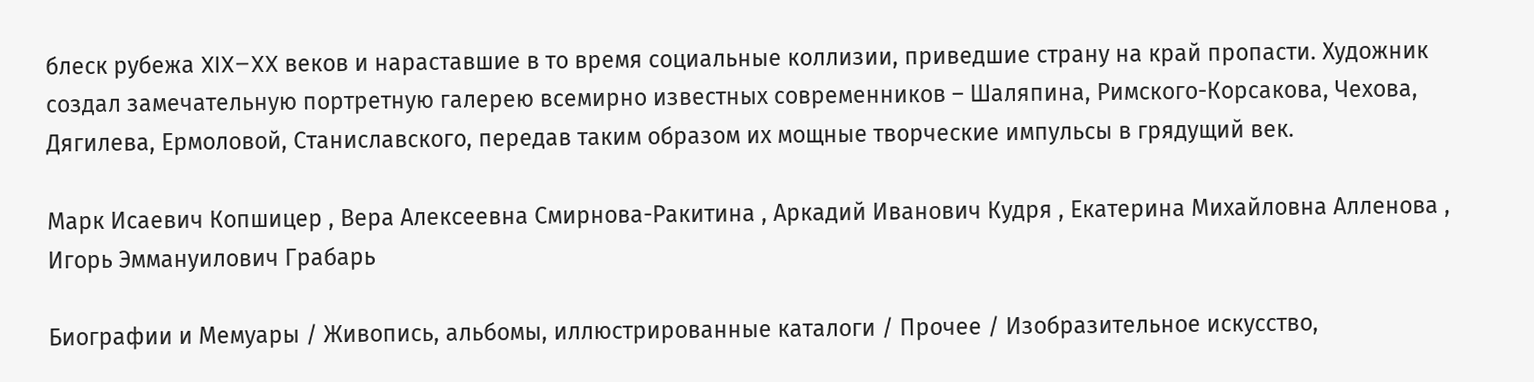блеск рубежа XIX–XX веков и нараставшие в то время социальные коллизии, приведшие страну на край пропасти. Художник создал замечательную портретную галерею всемирно известных современников – Шаляпина, Римского-Корсакова, Чехова, Дягилева, Ермоловой, Станиславского, передав таким образом их мощные творческие импульсы в грядущий век.

Марк Исаевич Копшицер , Вера Алексеевна Смирнова-Ракитина , Аркадий Иванович Кудря , Екатерина Михайловна Алленова , Игорь Эммануилович Грабарь

Биографии и Мемуары / Живопись, альбомы, иллюстрированные каталоги / Прочее / Изобразительное искусство,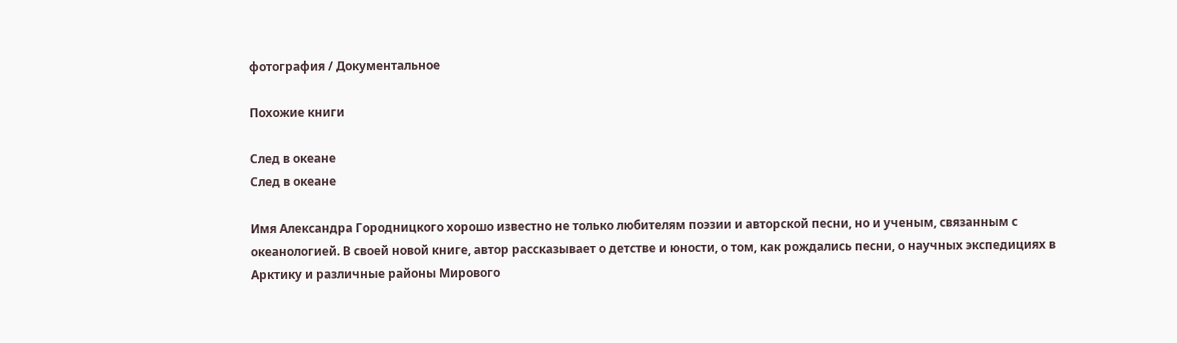фотография / Документальное

Похожие книги

След в океане
След в океане

Имя Александра Городницкого хорошо известно не только любителям поэзии и авторской песни, но и ученым, связанным с океанологией. В своей новой книге, автор рассказывает о детстве и юности, о том, как рождались песни, о научных экспедициях в Арктику и различные районы Мирового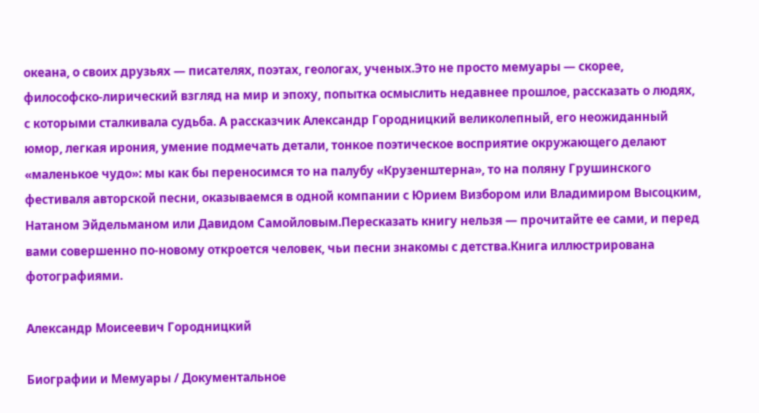океана, о своих друзьях — писателях, поэтах, геологах, ученых.Это не просто мемуары — скорее, философско-лирический взгляд на мир и эпоху, попытка осмыслить недавнее прошлое, рассказать о людях, с которыми сталкивала судьба. А рассказчик Александр Городницкий великолепный, его неожиданный юмор, легкая ирония, умение подмечать детали, тонкое поэтическое восприятие окружающего делают «маленькое чудо»: мы как бы переносимся то на палубу «Крузенштерна», то на поляну Грушинского фестиваля авторской песни, оказываемся в одной компании с Юрием Визбором или Владимиром Высоцким, Натаном Эйдельманом или Давидом Самойловым.Пересказать книгу нельзя — прочитайте ее сами, и перед вами совершенно по-новому откроется человек, чьи песни знакомы с детства.Книга иллюстрирована фотографиями.

Александр Моисеевич Городницкий

Биографии и Мемуары / Документальное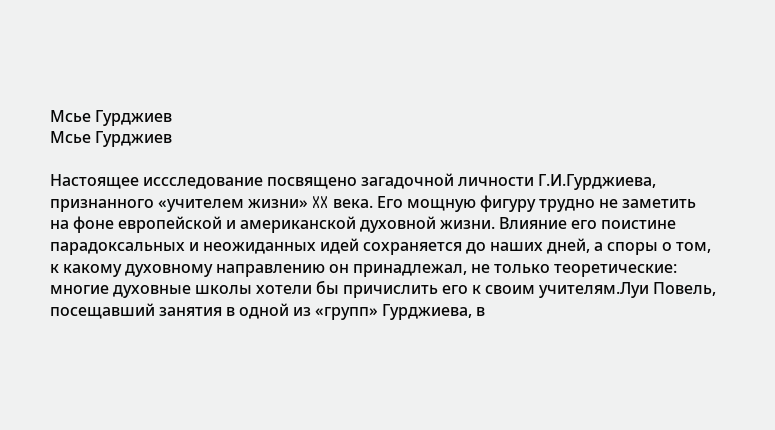Мсье Гурджиев
Мсье Гурджиев

Настоящее иссследование посвящено загадочной личности Г.И.Гурджиева, признанного «учителем жизни» XX века. Его мощную фигуру трудно не заметить на фоне европейской и американской духовной жизни. Влияние его поистине парадоксальных и неожиданных идей сохраняется до наших дней, а споры о том, к какому духовному направлению он принадлежал, не только теоретические: многие духовные школы хотели бы причислить его к своим учителям.Луи Повель, посещавший занятия в одной из «групп» Гурджиева, в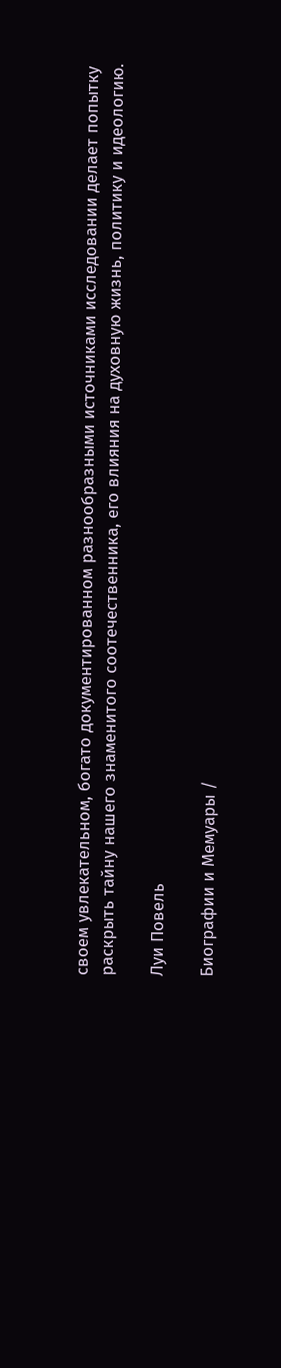своем увлекательном, богато документированном разнообразными источниками исследовании делает попытку раскрыть тайну нашего знаменитого соотечественника, его влияния на духовную жизнь, политику и идеологию.

Луи Повель

Биографии и Мемуары /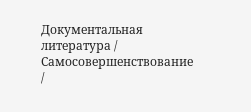Документальная литература / Самосовершенствование /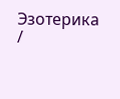Эзотерика /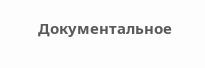Документальное